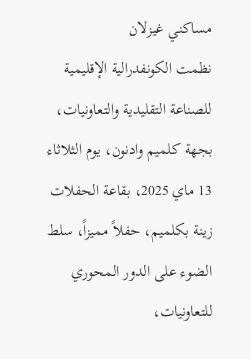مساكني غيزلان
نظمت الكونفدرالية الإقليمية للصناعة التقليدية والتعاونيات، بجهة كلميم وادنون، يوم الثلاثاء 13 ماي 2025، بقاعة الحفلات زينة بكلميم، حفلاً مميزاً، سلط الضوء على الدور المحوري للتعاونيات،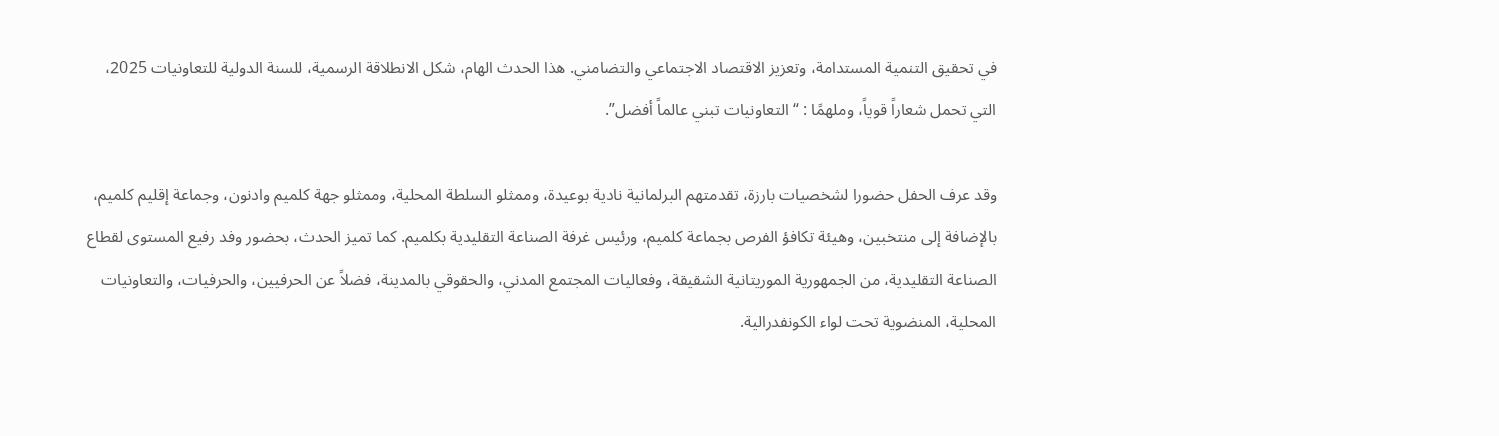في تحقيق التنمية المستدامة، وتعزيز الاقتصاد الاجتماعي والتضامني. هذا الحدث الهام، شكل الانطلاقة الرسمية، للسنة الدولية للتعاونيات 2025، التي تحمل شعاراً قوياً، وملهمًا : “التعاونيات تبني عالماً أفضل”.

وقد عرف الحفل حضورا لشخصيات بارزة، تقدمتهم البرلمانية نادية بوعيدة، وممثلو السلطة المحلية، وممثلو جهة كلميم وادنون، وجماعة إقليم كلميم، بالإضافة إلى منتخبين، وهيئة تكافؤ الفرص بجماعة كلميم، ورئيس غرفة الصناعة التقليدية بكلميم. كما تميز الحدث، بحضور وفد رفيع المستوى لقطاع الصناعة التقليدية، من الجمهورية الموريتانية الشقيقة، وفعاليات المجتمع المدني، والحقوقي بالمدينة، فضلاً عن الحرفيين، والحرفيات، والتعاونيات المحلية، المنضوية تحت لواء الكونفدرالية.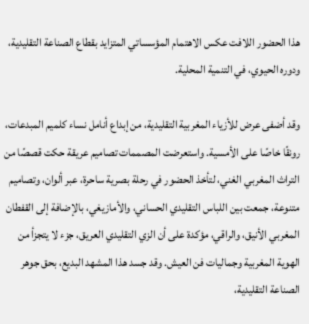هذا الحضور اللافت عكس الاهتمام المؤسساتي المتزايد بقطاع الصناعة التقليدية، ودوره الحيوي، في التنمية المحلية.

وقد أضفى عرض للأزياء المغربية التقليدية، من إبداع أنامل نساء كلميم المبدعات، رونقًا خاصًا على الأمسية. واستعرضت المصممات تصاميم عريقة حكت قصصًا من التراث المغربي الغني، لتأخذ الحضور في رحلة بصرية ساحرة، عبر ألوان، وتصاميم متنوعة، جمعت بين اللباس التقليدي الحساني، والأمازيغي، بالإضافة إلى القفطان المغربي الأنيق، والراقي، مؤكدة على أن الزي التقليدي العريق، جزء لا يتجزأ من الهوية المغربية وجماليات فن العيش. وقد جسد هذا المشهد البديع، بحق جوهر الصناعة التقليدية،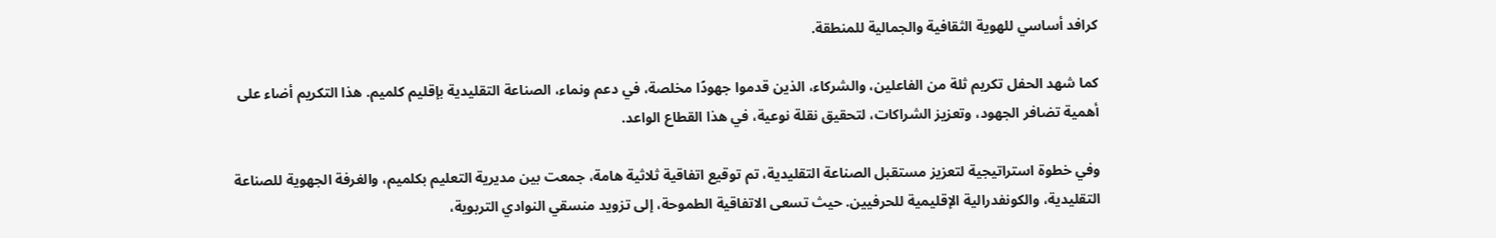كرافد أساسي للهوية الثقافية والجمالية للمنطقة.

كما شهد الحفل تكريم ثلة من الفاعلين، والشركاء، الذين قدموا جهودًا مخلصة، في دعم ونماء، الصناعة التقليدية بإقليم كلميم. هذا التكريم أضاء على أهمية تضافر الجهود، وتعزيز الشراكات، لتحقيق نقلة نوعية، في هذا القطاع الواعد.

وفي خطوة استراتيجية لتعزيز مستقبل الصناعة التقليدية، تم توقيع اتفاقية ثلاثية هامة، جمعت بين مديرية التعليم بكلميم، والغرفة الجهوية للصناعة التقليدية، والكونفدرالية الإقليمية للحرفيين. حيث تسعى الاتفاقية الطموحة، إلى تزويد منسقي النوادي التربوية،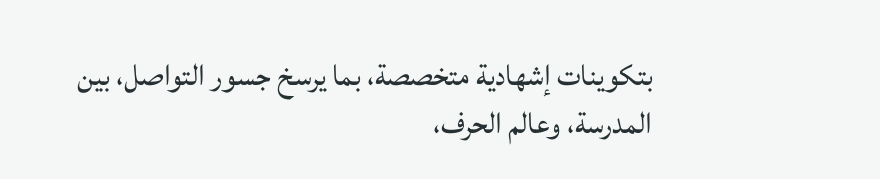بتكوينات إشهادية متخصصة، بما يرسخ جسور التواصل، بين المدرسة، وعالم الحرف،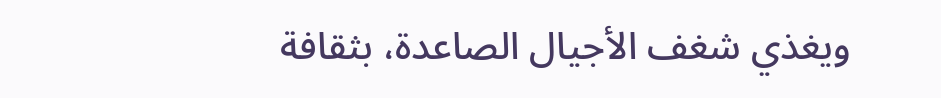ويغذي شغف الأجيال الصاعدة، بثقافة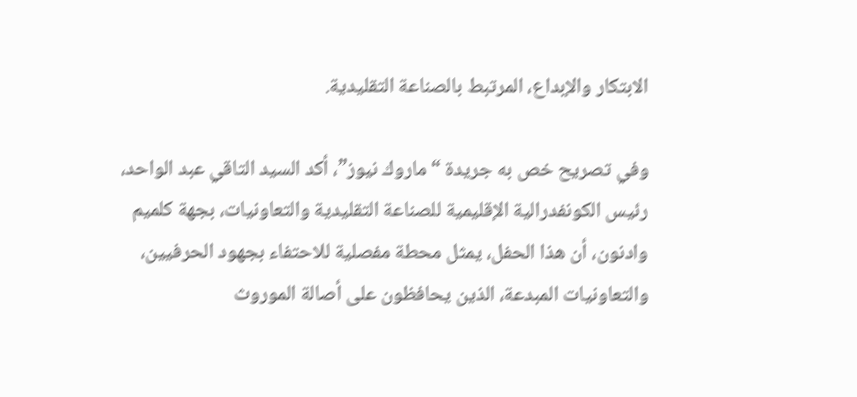الابتكار والإبداع، المرتبط بالصناعة التقليدية.

وفي تصريح خص به جريدة “ماروك نيوز”، أكد السيد التاقي عبد الواحد، رئيس الكونفدرالية الإقليمية للصناعة التقليدية والتعاونيات، بجهة كلميم وادنون، أن هذا الحفل، يمثل محطة مفصلية للاحتفاء بجهود الحرفيين، والتعاونيات المبدعة، الذين يحافظون على أصالة الموروث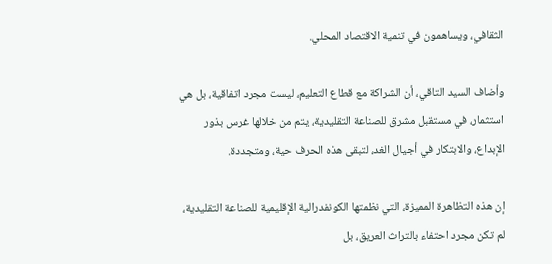الثقافي، ويساهمون في تنمية الاقتصاد المحلي.

وأضاف السيد التاقي، أن الشراكة مع قطاع التعليم، ليست مجرد اتفاقية، بل هي استثمار، في مستقبل مشرق للصناعة التقليدية، يتم من خلالها غرس بذور الإبداع، والابتكار في أجيال الغد، لتبقى هذه الحرف حية، ومتجددة.

إن هذه التظاهرة المميزة، التي نظمتها الكونفدرالية الإقليمية للصناعة التقليدية، لم تكن مجرد احتفاء بالتراث العريق، بل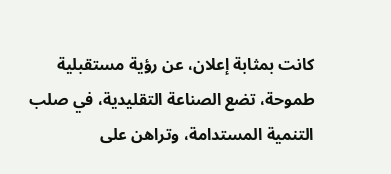كانت بمثابة إعلان، عن رؤية مستقبلية طموحة، تضع الصناعة التقليدية، في صلب التنمية المستدامة، وتراهن على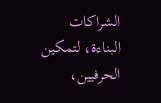الشراكات البناءة، لتمكين الحرفيين،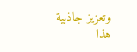وتعزيز جاذبية هذا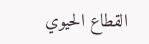القطاع الحيوي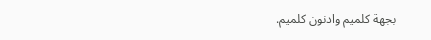بجهة كلميم وادنون كلميم.